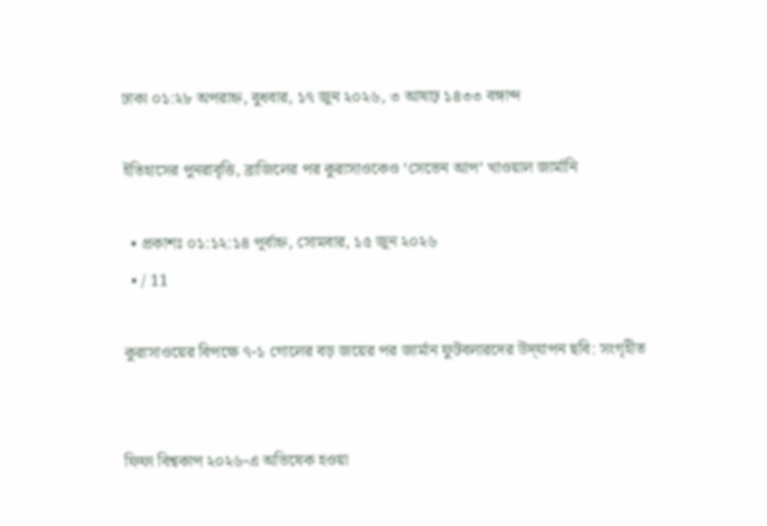ঢাকা ০১:২৮ অপরাহ্ন, বুধবার, ১৭ জুন ২০২৬, ৩ আষাঢ় ১৪৩৩ বঙ্গাব্দ

ইতিহাসের পুনরাবৃত্তি, ব্রাজিলের পর কুরাসাওকেও ‘সেভেন আপ’ খাওয়াল জার্মানি

  • প্রকাশঃ ০১:১২:১৪ পূর্বাহ্ন, সোমবার, ১৫ জুন ২০২৬
  • / 11

কুরাসাওয়ের বিপক্ষে ৭-১ গোলের বড় জয়ের পর জার্মান ফুটবলারদের উদ্‌যাপন ছবি: সংগৃহীত


ফিফা বিশ্বকাপ ২০২৬-এ অভিষেক হওয়া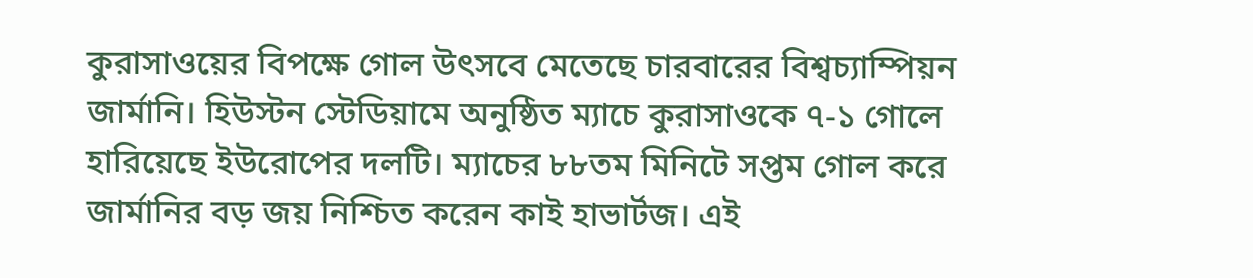কুরাসাওয়ের বিপক্ষে গোল উৎসবে মেতেছে চারবারের বিশ্বচ্যাম্পিয়ন জার্মানি। হিউস্টন স্টেডিয়ামে অনুষ্ঠিত ম্যাচে কুরাসাওকে ৭-১ গোলে হারিয়েছে ইউরোপের দলটি। ম্যাচের ৮৮তম মিনিটে সপ্তম গোল করে জার্মানির বড় জয় নিশ্চিত করেন কাই হাভার্টজ। এই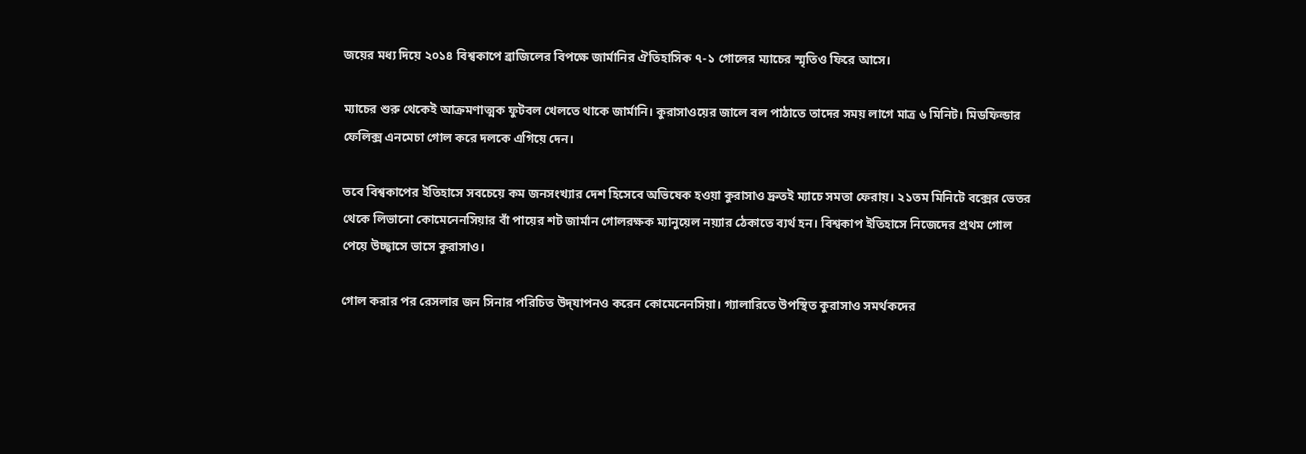জয়ের মধ্য দিয়ে ২০১৪ বিশ্বকাপে ব্রাজিলের বিপক্ষে জার্মানির ঐতিহাসিক ৭-১ গোলের ম্যাচের স্মৃতিও ফিরে আসে।

ম্যাচের শুরু থেকেই আক্রমণাত্মক ফুটবল খেলতে থাকে জার্মানি। কুরাসাওয়ের জালে বল পাঠাতে তাদের সময় লাগে মাত্র ৬ মিনিট। মিডফিল্ডার ফেলিক্স এনমেচা গোল করে দলকে এগিয়ে দেন।

তবে বিশ্বকাপের ইতিহাসে সবচেয়ে কম জনসংখ্যার দেশ হিসেবে অভিষেক হওয়া কুরাসাও দ্রুতই ম্যাচে সমতা ফেরায়। ২১তম মিনিটে বক্সের ভেতর থেকে লিভানো কোমেনেনসিয়ার বাঁ পায়ের শট জার্মান গোলরক্ষক ম্যানুয়েল নয়্যার ঠেকাতে ব্যর্থ হন। বিশ্বকাপ ইতিহাসে নিজেদের প্রথম গোল পেয়ে উচ্ছ্বাসে ভাসে কুরাসাও।

গোল করার পর রেসলার জন সিনার পরিচিত উদ্‌যাপনও করেন কোমেনেনসিয়া। গ্যালারিতে উপস্থিত কুরাসাও সমর্থকদের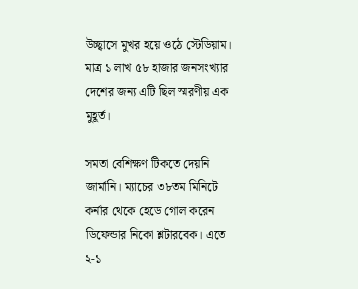উচ্ছ্বাসে মুখর হয়ে ওঠে স্টেডিয়াম। মাত্র ১ লাখ ৫৮ হাজার জনসংখ্যার দেশের জন্য এটি ছিল স্মরণীয় এক মুহূর্ত।

সমতা বেশিক্ষণ টিকতে দেয়নি জার্মানি। ম্যাচের ৩৮তম মিনিটে কর্নার থেকে হেডে গোল করেন ডিফেন্ডার নিকো শ্লটারবেক। এতে ২-১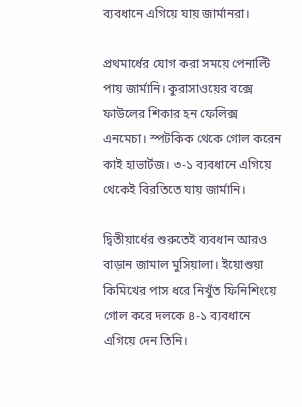ব্যবধানে এগিয়ে যায় জার্মানরা।

প্রথমার্ধের যোগ করা সময়ে পেনাল্টি পায় জার্মানি। কুরাসাওয়ের বক্সে ফাউলের শিকার হন ফেলিক্স এনমেচা। স্পটকিক থেকে গোল করেন কাই হাভার্টজ। ৩-১ ব্যবধানে এগিয়ে থেকেই বিরতিতে যায় জার্মানি।

দ্বিতীয়ার্ধের শুরুতেই ব্যবধান আরও বাড়ান জামাল মুসিয়ালা। ইয়োশুয়া কিমিখের পাস ধরে নিখুঁত ফিনিশিংয়ে গোল করে দলকে ৪-১ ব্যবধানে এগিয়ে দেন তিনি।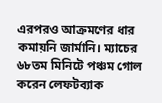এরপরও আক্রমণের ধার কমায়নি জার্মানি। ম্যাচের ৬৮তম মিনিটে পঞ্চম গোল করেন লেফটব্যাক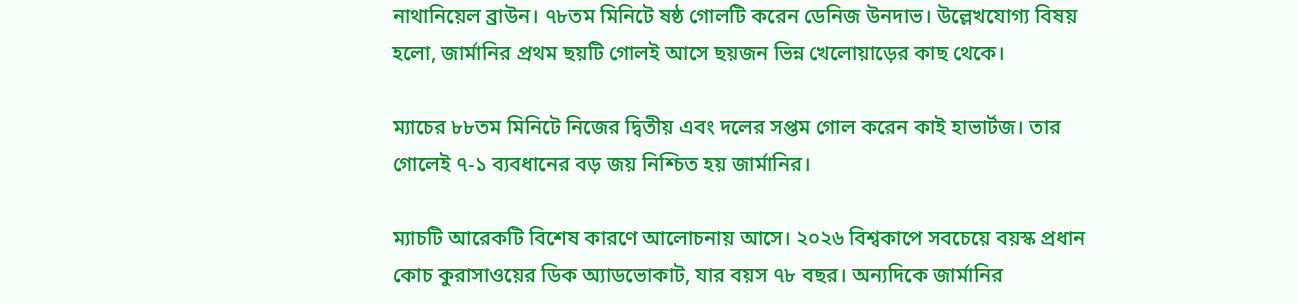নাথানিয়েল ব্রাউন। ৭৮তম মিনিটে ষষ্ঠ গোলটি করেন ডেনিজ উনদাভ। উল্লেখযোগ্য বিষয় হলো, জার্মানির প্রথম ছয়টি গোলই আসে ছয়জন ভিন্ন খেলোয়াড়ের কাছ থেকে।

ম্যাচের ৮৮তম মিনিটে নিজের দ্বিতীয় এবং দলের সপ্তম গোল করেন কাই হাভার্টজ। তার গোলেই ৭-১ ব্যবধানের বড় জয় নিশ্চিত হয় জার্মানির।

ম্যাচটি আরেকটি বিশেষ কারণে আলোচনায় আসে। ২০২৬ বিশ্বকাপে সবচেয়ে বয়স্ক প্রধান কোচ কুরাসাওয়ের ডিক অ্যাডভোকাট, যার বয়স ৭৮ বছর। অন্যদিকে জার্মানির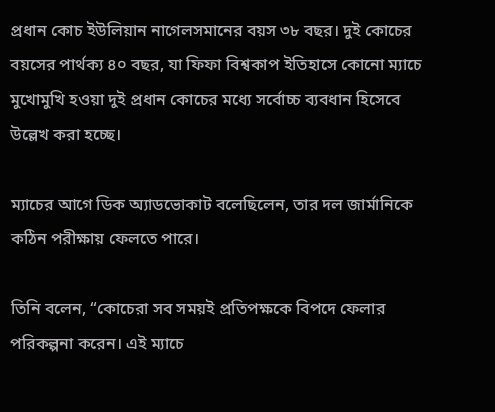প্রধান কোচ ইউলিয়ান নাগেলসমানের বয়স ৩৮ বছর। দুই কোচের বয়সের পার্থক্য ৪০ বছর, যা ফিফা বিশ্বকাপ ইতিহাসে কোনো ম্যাচে মুখোমুখি হওয়া দুই প্রধান কোচের মধ্যে সর্বোচ্চ ব্যবধান হিসেবে উল্লেখ করা হচ্ছে।

ম্যাচের আগে ডিক অ্যাডভোকাট বলেছিলেন, তার দল জার্মানিকে কঠিন পরীক্ষায় ফেলতে পারে।

তিনি বলেন, “কোচেরা সব সময়ই প্রতিপক্ষকে বিপদে ফেলার পরিকল্পনা করেন। এই ম্যাচে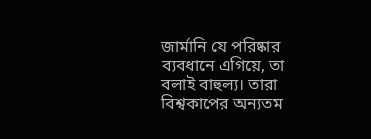জার্মানি যে পরিষ্কার ব্যবধানে এগিয়ে, তা বলাই বাহুল্য। তারা বিশ্বকাপের অন্যতম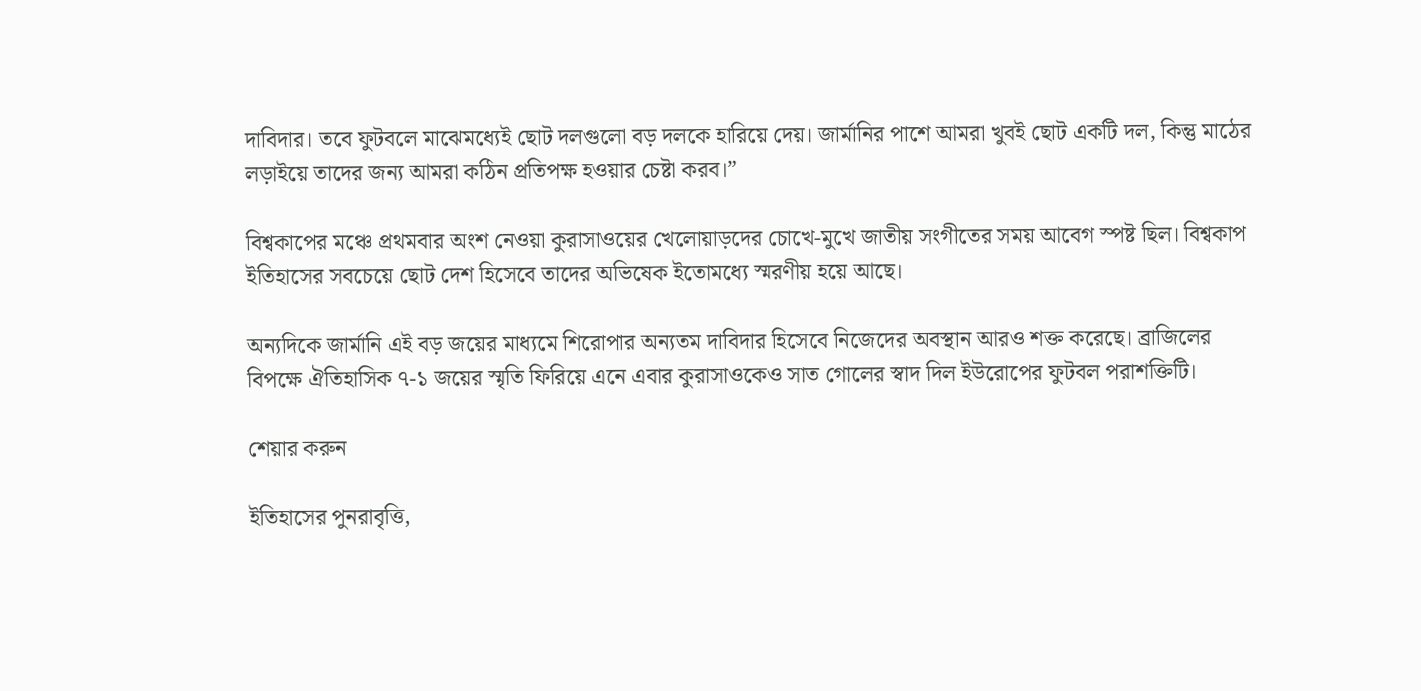দাবিদার। তবে ফুটবলে মাঝেমধ্যেই ছোট দলগুলো বড় দলকে হারিয়ে দেয়। জার্মানির পাশে আমরা খুবই ছোট একটি দল, কিন্তু মাঠের লড়াইয়ে তাদের জন্য আমরা কঠিন প্রতিপক্ষ হওয়ার চেষ্টা করব।”

বিশ্বকাপের মঞ্চে প্রথমবার অংশ নেওয়া কুরাসাওয়ের খেলোয়াড়দের চোখে-মুখে জাতীয় সংগীতের সময় আবেগ স্পষ্ট ছিল। বিশ্বকাপ ইতিহাসের সবচেয়ে ছোট দেশ হিসেবে তাদের অভিষেক ইতোমধ্যে স্মরণীয় হয়ে আছে।

অন্যদিকে জার্মানি এই বড় জয়ের মাধ্যমে শিরোপার অন্যতম দাবিদার হিসেবে নিজেদের অবস্থান আরও শক্ত করেছে। ব্রাজিলের বিপক্ষে ঐতিহাসিক ৭-১ জয়ের স্মৃতি ফিরিয়ে এনে এবার কুরাসাওকেও সাত গোলের স্বাদ দিল ইউরোপের ফুটবল পরাশক্তিটি।

শেয়ার করুন

ইতিহাসের পুনরাবৃত্তি,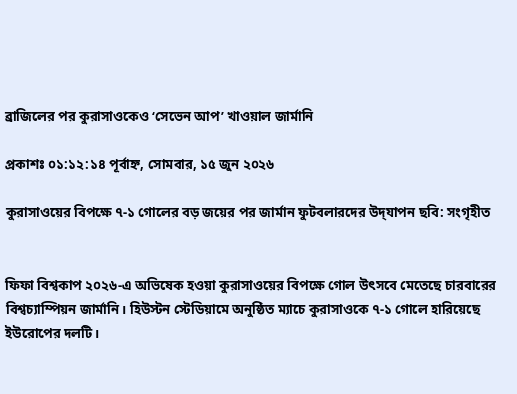ব্রাজিলের পর কুরাসাওকেও ‘সেভেন আপ’ খাওয়াল জার্মানি

প্রকাশঃ ০১:১২:১৪ পূর্বাহ্ন, সোমবার, ১৫ জুন ২০২৬

কুরাসাওয়ের বিপক্ষে ৭-১ গোলের বড় জয়ের পর জার্মান ফুটবলারদের উদ্‌যাপন ছবি: সংগৃহীত


ফিফা বিশ্বকাপ ২০২৬-এ অভিষেক হওয়া কুরাসাওয়ের বিপক্ষে গোল উৎসবে মেতেছে চারবারের বিশ্বচ্যাম্পিয়ন জার্মানি। হিউস্টন স্টেডিয়ামে অনুষ্ঠিত ম্যাচে কুরাসাওকে ৭-১ গোলে হারিয়েছে ইউরোপের দলটি।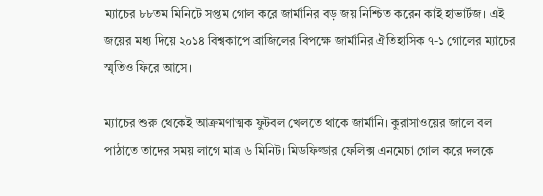ম্যাচের ৮৮তম মিনিটে সপ্তম গোল করে জার্মানির বড় জয় নিশ্চিত করেন কাই হাভার্টজ। এই জয়ের মধ্য দিয়ে ২০১৪ বিশ্বকাপে ব্রাজিলের বিপক্ষে জার্মানির ঐতিহাসিক ৭-১ গোলের ম্যাচের স্মৃতিও ফিরে আসে।

ম্যাচের শুরু থেকেই আক্রমণাত্মক ফুটবল খেলতে থাকে জার্মানি। কুরাসাওয়ের জালে বল পাঠাতে তাদের সময় লাগে মাত্র ৬ মিনিট। মিডফিল্ডার ফেলিক্স এনমেচা গোল করে দলকে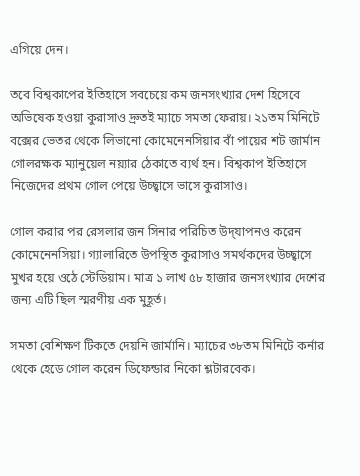এগিয়ে দেন।

তবে বিশ্বকাপের ইতিহাসে সবচেয়ে কম জনসংখ্যার দেশ হিসেবে অভিষেক হওয়া কুরাসাও দ্রুতই ম্যাচে সমতা ফেরায়। ২১তম মিনিটে বক্সের ভেতর থেকে লিভানো কোমেনেনসিয়ার বাঁ পায়ের শট জার্মান গোলরক্ষক ম্যানুয়েল নয়্যার ঠেকাতে ব্যর্থ হন। বিশ্বকাপ ইতিহাসে নিজেদের প্রথম গোল পেয়ে উচ্ছ্বাসে ভাসে কুরাসাও।

গোল করার পর রেসলার জন সিনার পরিচিত উদ্‌যাপনও করেন কোমেনেনসিয়া। গ্যালারিতে উপস্থিত কুরাসাও সমর্থকদের উচ্ছ্বাসে মুখর হয়ে ওঠে স্টেডিয়াম। মাত্র ১ লাখ ৫৮ হাজার জনসংখ্যার দেশের জন্য এটি ছিল স্মরণীয় এক মুহূর্ত।

সমতা বেশিক্ষণ টিকতে দেয়নি জার্মানি। ম্যাচের ৩৮তম মিনিটে কর্নার থেকে হেডে গোল করেন ডিফেন্ডার নিকো শ্লটারবেক।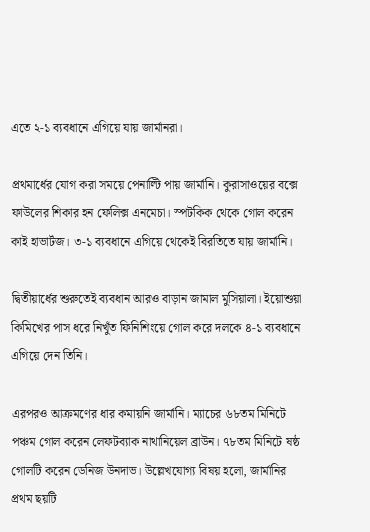এতে ২-১ ব্যবধানে এগিয়ে যায় জার্মানরা।

প্রথমার্ধের যোগ করা সময়ে পেনাল্টি পায় জার্মানি। কুরাসাওয়ের বক্সে ফাউলের শিকার হন ফেলিক্স এনমেচা। স্পটকিক থেকে গোল করেন কাই হাভার্টজ। ৩-১ ব্যবধানে এগিয়ে থেকেই বিরতিতে যায় জার্মানি।

দ্বিতীয়ার্ধের শুরুতেই ব্যবধান আরও বাড়ান জামাল মুসিয়ালা। ইয়োশুয়া কিমিখের পাস ধরে নিখুঁত ফিনিশিংয়ে গোল করে দলকে ৪-১ ব্যবধানে এগিয়ে দেন তিনি।

এরপরও আক্রমণের ধার কমায়নি জার্মানি। ম্যাচের ৬৮তম মিনিটে পঞ্চম গোল করেন লেফটব্যাক নাথানিয়েল ব্রাউন। ৭৮তম মিনিটে ষষ্ঠ গোলটি করেন ডেনিজ উনদাভ। উল্লেখযোগ্য বিষয় হলো, জার্মানির প্রথম ছয়টি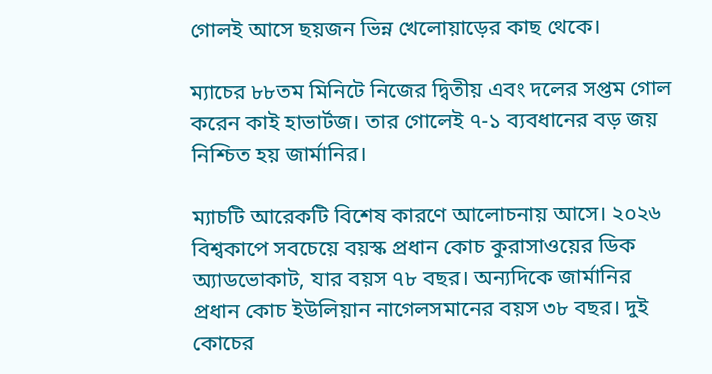গোলই আসে ছয়জন ভিন্ন খেলোয়াড়ের কাছ থেকে।

ম্যাচের ৮৮তম মিনিটে নিজের দ্বিতীয় এবং দলের সপ্তম গোল করেন কাই হাভার্টজ। তার গোলেই ৭-১ ব্যবধানের বড় জয় নিশ্চিত হয় জার্মানির।

ম্যাচটি আরেকটি বিশেষ কারণে আলোচনায় আসে। ২০২৬ বিশ্বকাপে সবচেয়ে বয়স্ক প্রধান কোচ কুরাসাওয়ের ডিক অ্যাডভোকাট, যার বয়স ৭৮ বছর। অন্যদিকে জার্মানির প্রধান কোচ ইউলিয়ান নাগেলসমানের বয়স ৩৮ বছর। দুই কোচের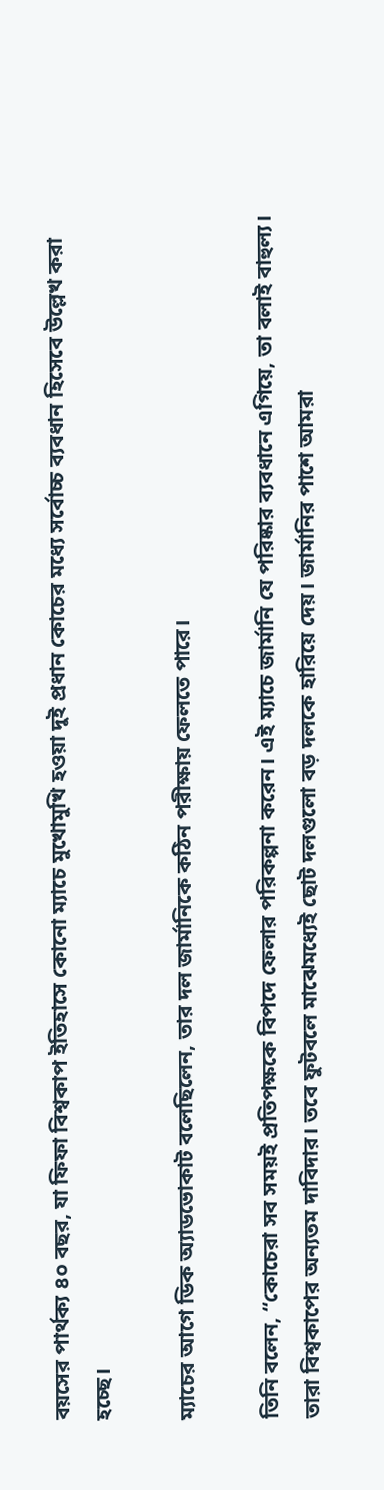বয়সের পার্থক্য ৪০ বছর, যা ফিফা বিশ্বকাপ ইতিহাসে কোনো ম্যাচে মুখোমুখি হওয়া দুই প্রধান কোচের মধ্যে সর্বোচ্চ ব্যবধান হিসেবে উল্লেখ করা হচ্ছে।

ম্যাচের আগে ডিক অ্যাডভোকাট বলেছিলেন, তার দল জার্মানিকে কঠিন পরীক্ষায় ফেলতে পারে।

তিনি বলেন, “কোচেরা সব সময়ই প্রতিপক্ষকে বিপদে ফেলার পরিকল্পনা করেন। এই ম্যাচে জার্মানি যে পরিষ্কার ব্যবধানে এগিয়ে, তা বলাই বাহুল্য। তারা বিশ্বকাপের অন্যতম দাবিদার। তবে ফুটবলে মাঝেমধ্যেই ছোট দলগুলো বড় দলকে হারিয়ে দেয়। জার্মানির পাশে আমরা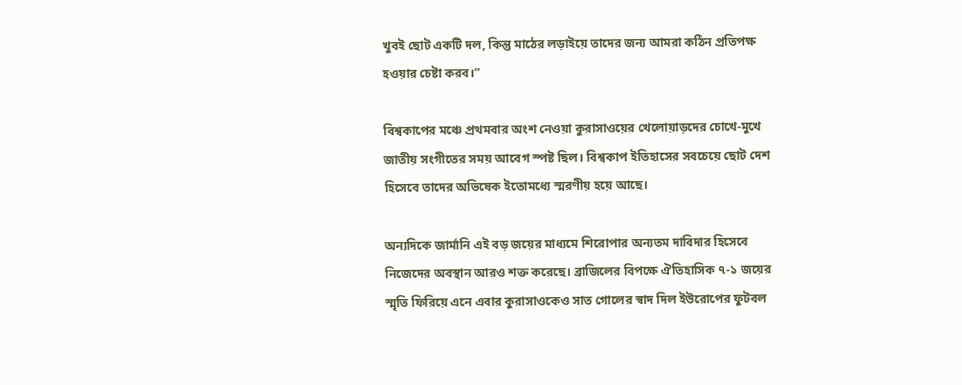খুবই ছোট একটি দল, কিন্তু মাঠের লড়াইয়ে তাদের জন্য আমরা কঠিন প্রতিপক্ষ হওয়ার চেষ্টা করব।”

বিশ্বকাপের মঞ্চে প্রথমবার অংশ নেওয়া কুরাসাওয়ের খেলোয়াড়দের চোখে-মুখে জাতীয় সংগীতের সময় আবেগ স্পষ্ট ছিল। বিশ্বকাপ ইতিহাসের সবচেয়ে ছোট দেশ হিসেবে তাদের অভিষেক ইতোমধ্যে স্মরণীয় হয়ে আছে।

অন্যদিকে জার্মানি এই বড় জয়ের মাধ্যমে শিরোপার অন্যতম দাবিদার হিসেবে নিজেদের অবস্থান আরও শক্ত করেছে। ব্রাজিলের বিপক্ষে ঐতিহাসিক ৭-১ জয়ের স্মৃতি ফিরিয়ে এনে এবার কুরাসাওকেও সাত গোলের স্বাদ দিল ইউরোপের ফুটবল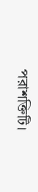পরাশক্তিটি।